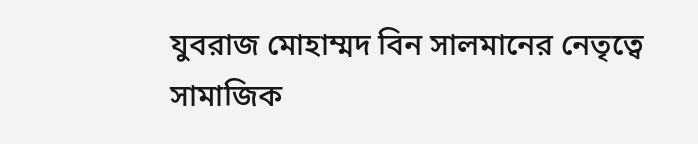যুবরাজ মোহাম্মদ বিন সালমানের নেতৃত্বে সামাজিক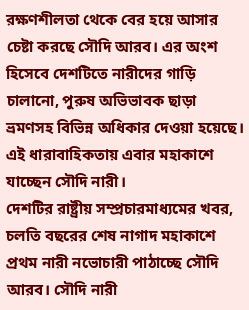রক্ষণশীলতা থেকে বের হয়ে আসার চেষ্টা করছে সৌদি আরব। এর অংশ হিসেবে দেশটিতে নারীদের গাড়ি চালানো, পুরুষ অভিভাবক ছাড়া ভ্রমণসহ বিভিন্ন অধিকার দেওয়া হয়েছে। এই ধারাবাহিকতায় এবার মহাকাশে যাচ্ছেন সৌদি নারী।
দেশটির রাষ্ট্রীয় সম্প্রচারমাধ্যমের খবর, চলতি বছরের শেষ নাগাদ মহাকাশে প্রথম নারী নভোচারী পাঠাচ্ছে সৌদি আরব। সৌদি নারী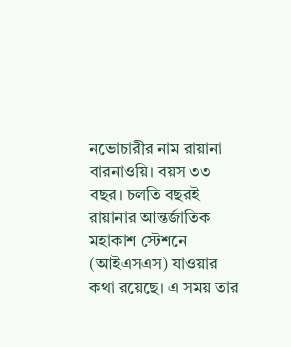নভোচারীর নাম রায়ানা বারনাওয়ি। বয়স ৩৩ বছর। চলতি বছরই রায়ানার আন্তর্জাতিক মহাকাশ স্টেশনে (আইএসএস) যাওয়ার কথা রয়েছে। এ সময় তার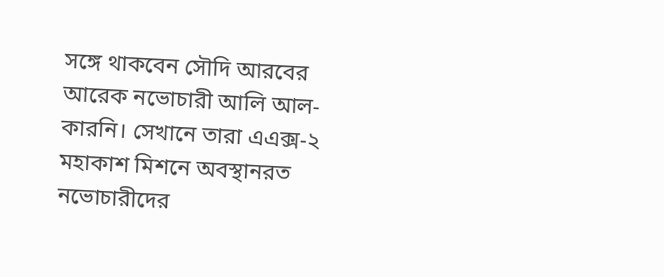সঙ্গে থাকবেন সৌদি আরবের আরেক নভোচারী আলি আল-কারনি। সেখানে তারা এএক্স-২ মহাকাশ মিশনে অবস্থানরত নভোচারীদের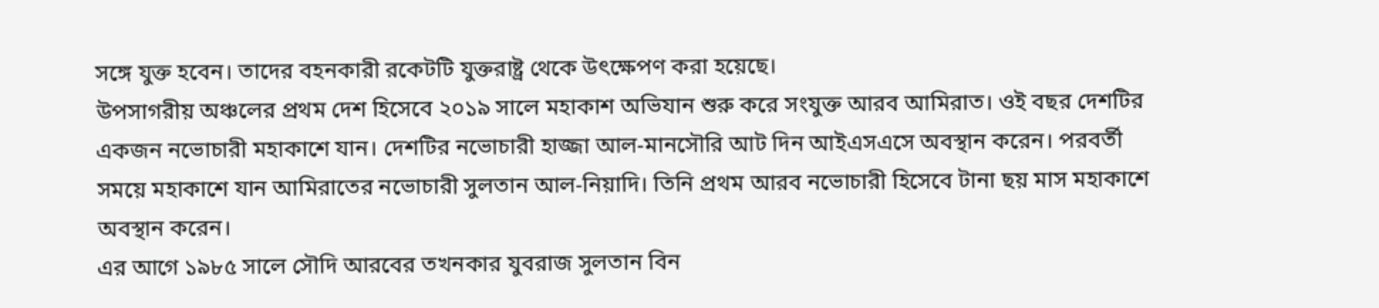সঙ্গে যুক্ত হবেন। তাদের বহনকারী রকেটটি যুক্তরাষ্ট্র থেকে উৎক্ষেপণ করা হয়েছে।
উপসাগরীয় অঞ্চলের প্রথম দেশ হিসেবে ২০১৯ সালে মহাকাশ অভিযান শুরু করে সংযুক্ত আরব আমিরাত। ওই বছর দেশটির একজন নভোচারী মহাকাশে যান। দেশটির নভোচারী হাজ্জা আল-মানসৌরি আট দিন আইএসএসে অবস্থান করেন। পরবর্তী সময়ে মহাকাশে যান আমিরাতের নভোচারী সুলতান আল-নিয়াদি। তিনি প্রথম আরব নভোচারী হিসেবে টানা ছয় মাস মহাকাশে অবস্থান করেন।
এর আগে ১৯৮৫ সালে সৌদি আরবের তখনকার যুবরাজ সুলতান বিন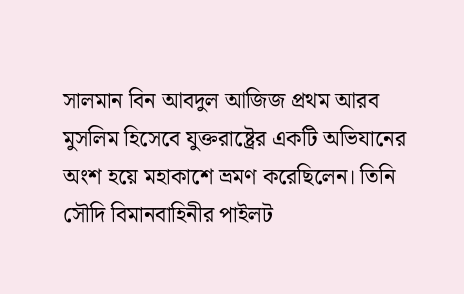সালমান বিন আবদুল আজিজ প্রথম আরব মুসলিম হিসেবে যুক্তরাষ্ট্রের একটি অভিযানের অংশ হয়ে মহাকাশে ভ্রমণ করেছিলেন। তিনি সৌদি বিমানবাহিনীর পাইলট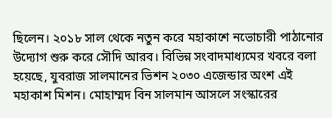ছিলেন। ২০১৮ সাল থেকে নতুন করে মহাকাশে নভোচারী পাঠানোর উদ্যোগ শুরু করে সৌদি আরব। বিভিন্ন সংবাদমাধ্যমের খবরে বলা হয়েছে, যুবরাজ সালমানের ভিশন ২০৩০ এজেন্ডার অংশ এই মহাকাশ মিশন। মোহাম্মদ বিন সালমান আসলে সংস্কারের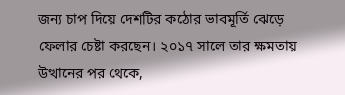জন্য চাপ দিয়ে দেশটির কঠোর ভাবমূর্তি ঝেড়ে ফেলার চেষ্টা করছেন। ২০১৭ সালে তার ক্ষমতায় উত্থানের পর থেকে,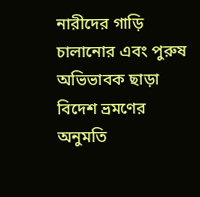নারীদের গাড়ি চালানোর এবং পুরুষ অভিভাবক ছাড়া বিদেশ ভ্রমণের অনুমতি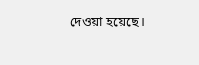দেওয়া হয়েছে।